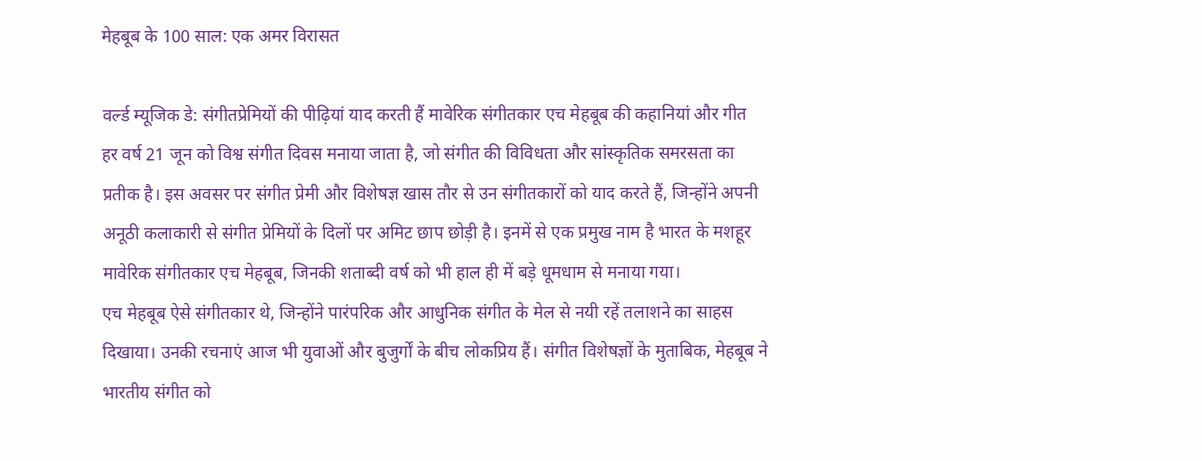मेहबूब के 100 साल: एक अमर विरासत

वर्ल्ड म्यूजिक डे: संगीतप्रेमियों की पीढ़ियां याद करती हैं मावेरिक संगीतकार एच मेहबूब की कहानियां और गीत
हर वर्ष 21 जून को विश्व संगीत दिवस मनाया जाता है, जो संगीत की विविधता और सांस्कृतिक समरसता का प्रतीक है। इस अवसर पर संगीत प्रेमी और विशेषज्ञ खास तौर से उन संगीतकारों को याद करते हैं, जिन्होंने अपनी अनूठी कलाकारी से संगीत प्रेमियों के दिलों पर अमिट छाप छोड़ी है। इनमें से एक प्रमुख नाम है भारत के मशहूर मावेरिक संगीतकार एच मेहबूब, जिनकी शताब्दी वर्ष को भी हाल ही में बड़े धूमधाम से मनाया गया।
एच मेहबूब ऐसे संगीतकार थे, जिन्होंने पारंपरिक और आधुनिक संगीत के मेल से नयी रहें तलाशने का साहस दिखाया। उनकी रचनाएं आज भी युवाओं और बुजुर्गों के बीच लोकप्रिय हैं। संगीत विशेषज्ञों के मुताबिक, मेहबूब ने भारतीय संगीत को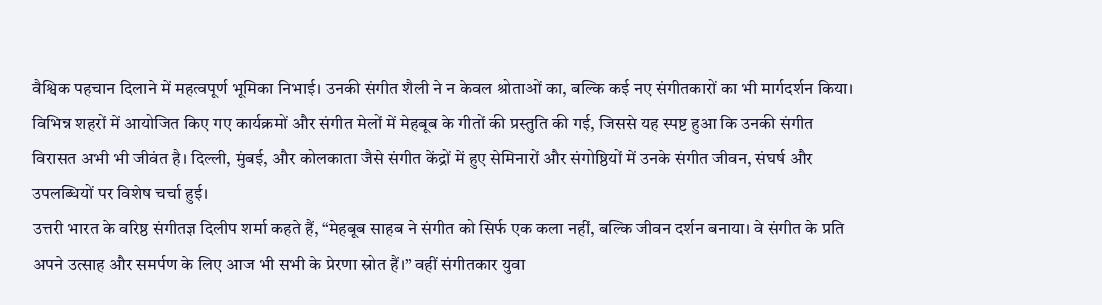वैश्विक पहचान दिलाने में महत्वपूर्ण भूमिका निभाई। उनकी संगीत शैली ने न केवल श्रोताओं का, बल्कि कई नए संगीतकारों का भी मार्गदर्शन किया।
विभिन्न शहरों में आयोजित किए गए कार्यक्रमों और संगीत मेलों में मेहबूब के गीतों की प्रस्तुति की गई, जिससे यह स्पष्ट हुआ कि उनकी संगीत विरासत अभी भी जीवंत है। दिल्ली, मुंबई, और कोलकाता जैसे संगीत केंद्रों में हुए सेमिनारों और संगोष्ठियों में उनके संगीत जीवन, संघर्ष और उपलब्धियों पर विशेष चर्चा हुई।
उत्तरी भारत के वरिष्ठ संगीतज्ञ दिलीप शर्मा कहते हैं, “मेहबूब साहब ने संगीत को सिर्फ एक कला नहीं, बल्कि जीवन दर्शन बनाया। वे संगीत के प्रति अपने उत्साह और समर्पण के लिए आज भी सभी के प्रेरणा स्रोत हैं।” वहीं संगीतकार युवा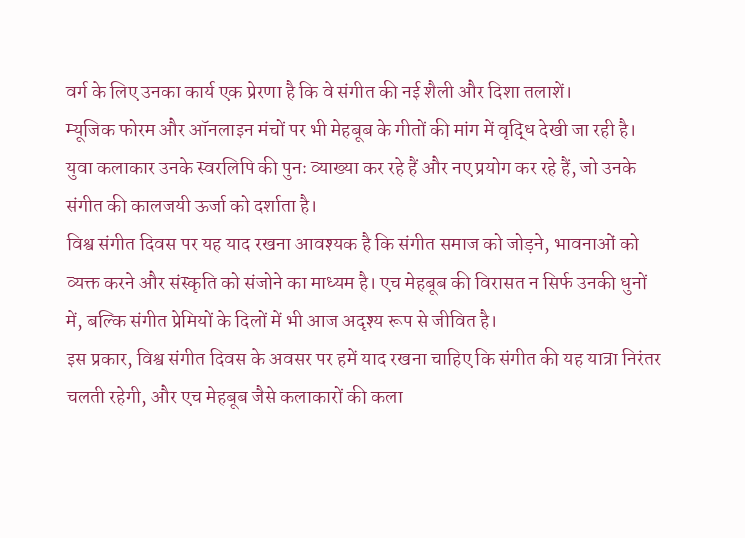वर्ग के लिए उनका कार्य एक प्रेरणा है कि वे संगीत की नई शैली और दिशा तलाशें।
म्यूजिक फोरम और ऑनलाइन मंचों पर भी मेहबूब के गीतों की मांग में वृद्धि देखी जा रही है। युवा कलाकार उनके स्वरलिपि की पुनः व्याख्या कर रहे हैं और नए प्रयोग कर रहे हैं, जो उनके संगीत की कालजयी ऊर्जा को दर्शाता है।
विश्व संगीत दिवस पर यह याद रखना आवश्यक है कि संगीत समाज को जोड़ने, भावनाओं को व्यक्त करने और संस्कृति को संजोने का माध्यम है। एच मेहबूब की विरासत न सिर्फ उनकी धुनों में, बल्कि संगीत प्रेमियों के दिलों में भी आज अदृश्य रूप से जीवित है।
इस प्रकार, विश्व संगीत दिवस के अवसर पर हमें याद रखना चाहिए कि संगीत की यह यात्रा निरंतर चलती रहेगी, और एच मेहबूब जैसे कलाकारों की कला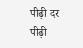पीढ़ी दर पीढ़ी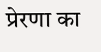प्रेरणा का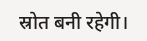स्रोत बनी रहेगी।